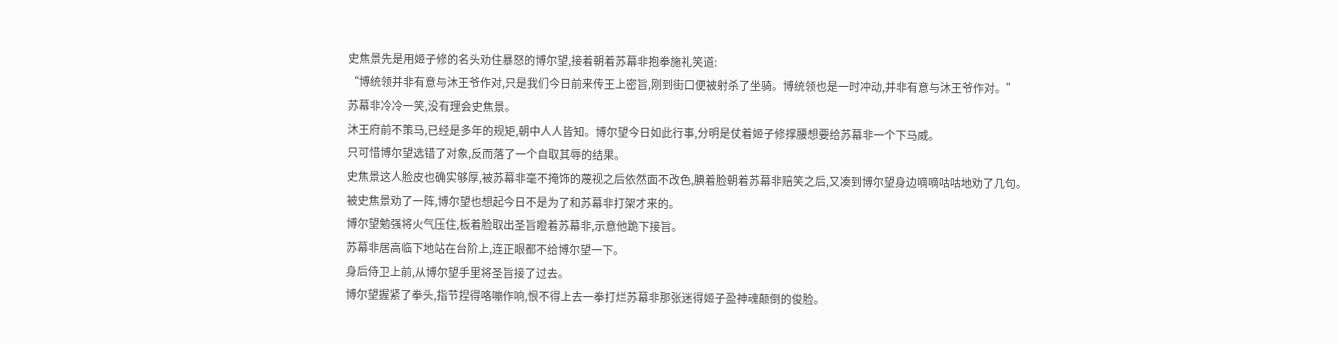史焦景先是用姬子修的名头劝住暴怒的博尔望,接着朝着苏幕非抱拳施礼笑道:
“博统领并非有意与沐王爷作对,只是我们今日前来传王上密旨,刚到街口便被射杀了坐骑。博统领也是一时冲动,并非有意与沐王爷作对。”
苏幕非冷冷一笑,没有理会史焦景。
沐王府前不策马,已经是多年的规矩,朝中人人皆知。博尔望今日如此行事,分明是仗着姬子修撑腰想要给苏幕非一个下马威。
只可惜博尔望选错了对象,反而落了一个自取其辱的结果。
史焦景这人脸皮也确实够厚,被苏幕非毫不掩饰的蔑视之后依然面不改色,腆着脸朝着苏幕非赔笑之后,又凑到博尔望身边嘀嘀咕咕地劝了几句。
被史焦景劝了一阵,博尔望也想起今日不是为了和苏幕非打架才来的。
博尔望勉强将火气压住,板着脸取出圣旨瞪着苏幕非,示意他跪下接旨。
苏幕非居高临下地站在台阶上,连正眼都不给博尔望一下。
身后侍卫上前,从博尔望手里将圣旨接了过去。
博尔望握紧了拳头,指节捏得咯嘣作响,恨不得上去一拳打烂苏幕非那张迷得姬子盈神魂颠倒的俊脸。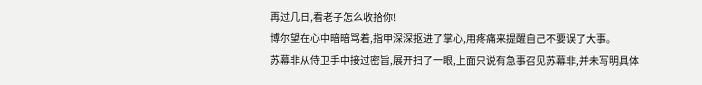再过几日,看老子怎么收拾你!
博尔望在心中暗暗骂着,指甲深深抠进了掌心,用疼痛来提醒自己不要误了大事。
苏幕非从侍卫手中接过密旨,展开扫了一眼,上面只说有急事召见苏幕非,并未写明具体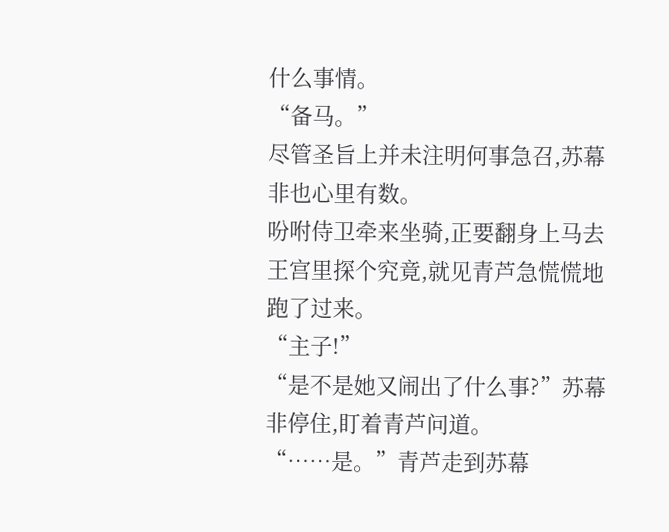什么事情。
“备马。”
尽管圣旨上并未注明何事急召,苏幕非也心里有数。
吩咐侍卫牵来坐骑,正要翻身上马去王宫里探个究竟,就见青芦急慌慌地跑了过来。
“主子!”
“是不是她又闹出了什么事?”苏幕非停住,盯着青芦问道。
“……是。”青芦走到苏幕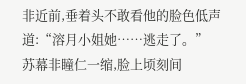非近前,垂着头不敢看他的脸色低声道:“溶月小姐她……逃走了。”
苏幕非瞳仁一缩,脸上顷刻间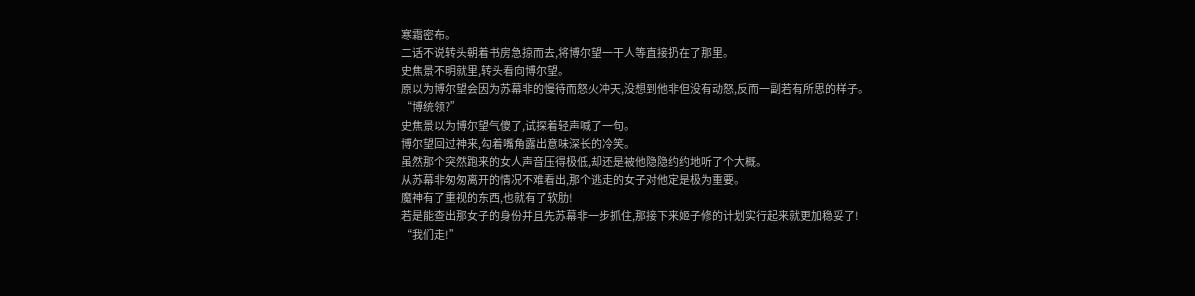寒霜密布。
二话不说转头朝着书房急掠而去,将博尔望一干人等直接扔在了那里。
史焦景不明就里,转头看向博尔望。
原以为博尔望会因为苏幕非的慢待而怒火冲天,没想到他非但没有动怒,反而一副若有所思的样子。
“博统领?”
史焦景以为博尔望气傻了,试探着轻声喊了一句。
博尔望回过神来,勾着嘴角露出意味深长的冷笑。
虽然那个突然跑来的女人声音压得极低,却还是被他隐隐约约地听了个大概。
从苏幕非匆匆离开的情况不难看出,那个逃走的女子对他定是极为重要。
魔神有了重视的东西,也就有了软肋!
若是能查出那女子的身份并且先苏幕非一步抓住,那接下来姬子修的计划实行起来就更加稳妥了!
“我们走!”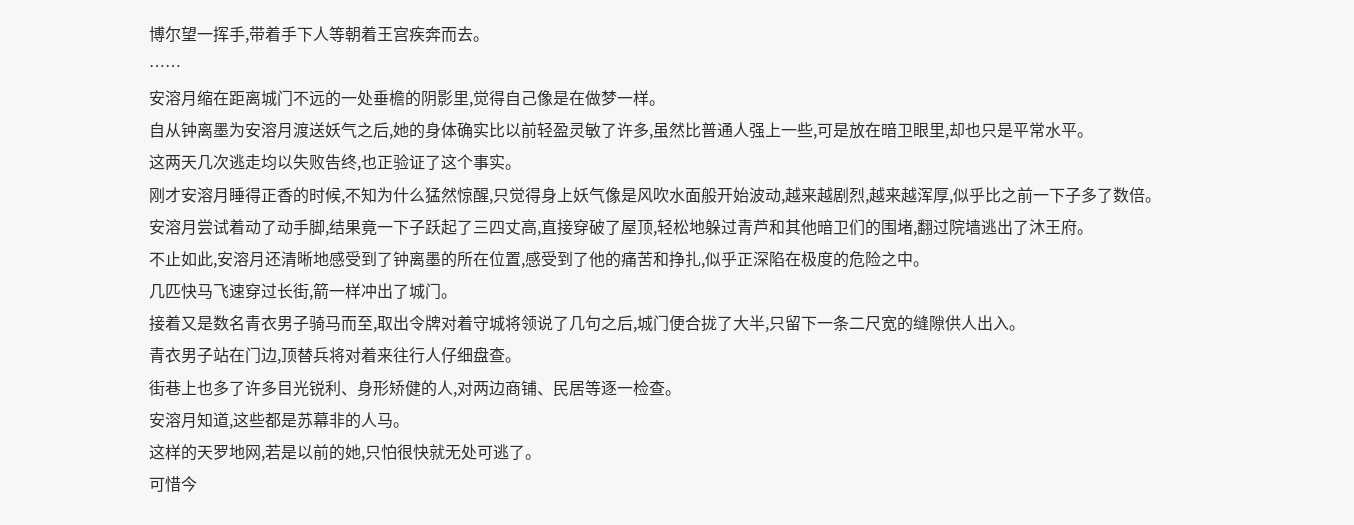博尔望一挥手,带着手下人等朝着王宫疾奔而去。
……
安溶月缩在距离城门不远的一处垂檐的阴影里,觉得自己像是在做梦一样。
自从钟离墨为安溶月渡送妖气之后,她的身体确实比以前轻盈灵敏了许多,虽然比普通人强上一些,可是放在暗卫眼里,却也只是平常水平。
这两天几次逃走均以失败告终,也正验证了这个事实。
刚才安溶月睡得正香的时候,不知为什么猛然惊醒,只觉得身上妖气像是风吹水面般开始波动,越来越剧烈,越来越浑厚,似乎比之前一下子多了数倍。
安溶月尝试着动了动手脚,结果竟一下子跃起了三四丈高,直接穿破了屋顶,轻松地躲过青芦和其他暗卫们的围堵,翻过院墙逃出了沐王府。
不止如此,安溶月还清晰地感受到了钟离墨的所在位置,感受到了他的痛苦和挣扎,似乎正深陷在极度的危险之中。
几匹快马飞速穿过长街,箭一样冲出了城门。
接着又是数名青衣男子骑马而至,取出令牌对着守城将领说了几句之后,城门便合拢了大半,只留下一条二尺宽的缝隙供人出入。
青衣男子站在门边,顶替兵将对着来往行人仔细盘查。
街巷上也多了许多目光锐利、身形矫健的人,对两边商铺、民居等逐一检查。
安溶月知道,这些都是苏幕非的人马。
这样的天罗地网,若是以前的她,只怕很快就无处可逃了。
可惜今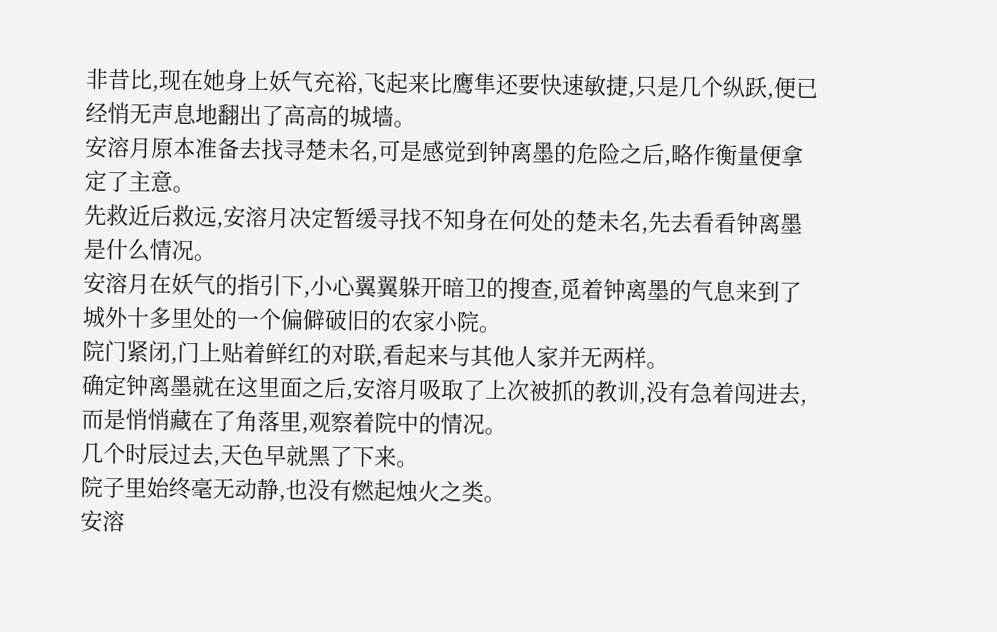非昔比,现在她身上妖气充裕,飞起来比鹰隼还要快速敏捷,只是几个纵跃,便已经悄无声息地翻出了高高的城墙。
安溶月原本准备去找寻楚未名,可是感觉到钟离墨的危险之后,略作衡量便拿定了主意。
先救近后救远,安溶月决定暂缓寻找不知身在何处的楚未名,先去看看钟离墨是什么情况。
安溶月在妖气的指引下,小心翼翼躲开暗卫的搜查,觅着钟离墨的气息来到了城外十多里处的一个偏僻破旧的农家小院。
院门紧闭,门上贴着鲜红的对联,看起来与其他人家并无两样。
确定钟离墨就在这里面之后,安溶月吸取了上次被抓的教训,没有急着闯进去,而是悄悄藏在了角落里,观察着院中的情况。
几个时辰过去,天色早就黑了下来。
院子里始终毫无动静,也没有燃起烛火之类。
安溶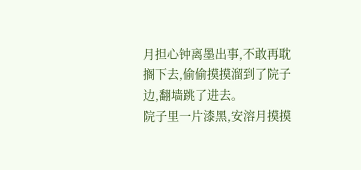月担心钟离墨出事,不敢再耽搁下去,偷偷摸摸溜到了院子边,翻墙跳了进去。
院子里一片漆黑,安溶月摸摸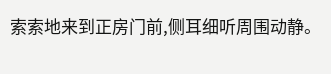索索地来到正房门前,侧耳细听周围动静。